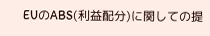EUのABS(利益配分)に関しての提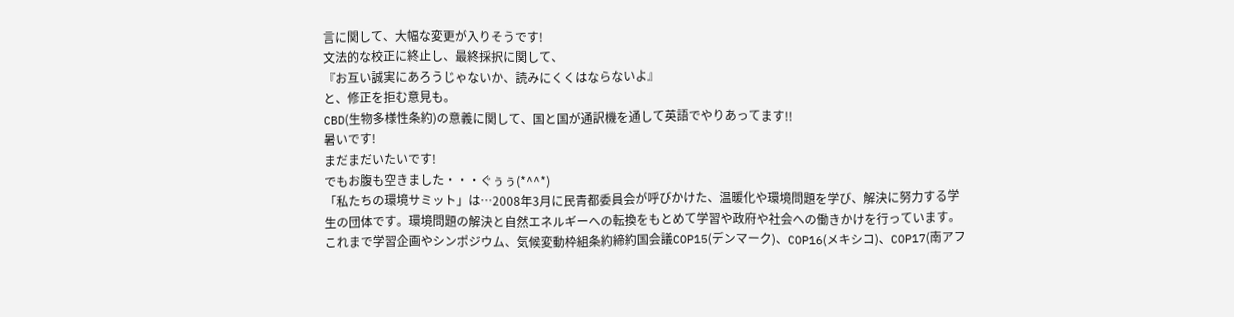言に関して、大幅な変更が入りそうです!
文法的な校正に終止し、最終採択に関して、
『お互い誠実にあろうじゃないか、読みにくくはならないよ』
と、修正を拒む意見も。
CBD(生物多様性条約)の意義に関して、国と国が通訳機を通して英語でやりあってます!!
暑いです!
まだまだいたいです!
でもお腹も空きました・・・ぐぅぅ(*^^*)
「私たちの環境サミット」は…2008年3月に民青都委員会が呼びかけた、温暖化や環境問題を学び、解決に努力する学生の団体です。環境問題の解決と自然エネルギーへの転換をもとめて学習や政府や社会への働きかけを行っています。これまで学習企画やシンポジウム、気候変動枠組条約締約国会議COP15(デンマーク)、COP16(メキシコ)、COP17(南アフ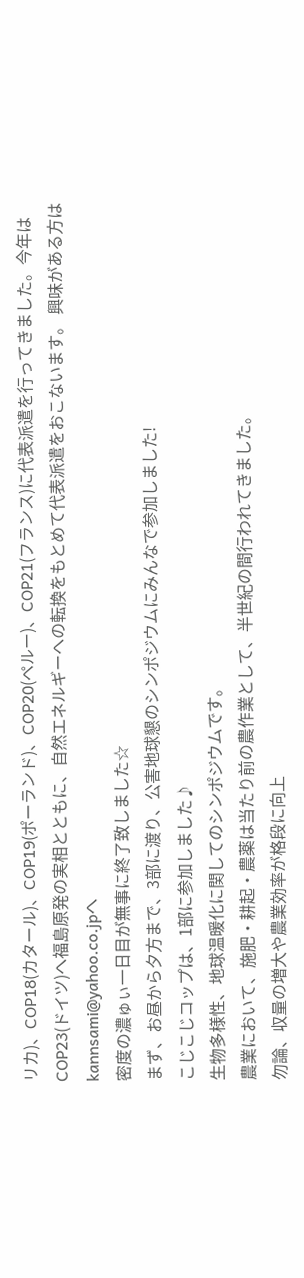リカ)、COP18(カタール)、COP19(ポーランド)、COP20(ペルー)、COP21(フランス)に代表派遣を行ってきました。今年はCOP23(ドイツ)へ福島原発の実相とともに、自然エネルギーへの転換をもとめて代表派遣をおこないます。 興味がある方はkannsami@yahoo.co.jpへ
密度の濃ゅぃ一日目が無事に終了致しました☆
まず、お昼から夕方まで、3部に渡り、公害地球懇のシンポジウムにみんなで参加しました!
こじこじコップは、1部に参加しました♪
生物多様性、地球温暖化に関してのシンポジウムです。
農業において、施肥・耕起・農薬は当たり前の農作業として、半世紀の間行われてきました。
勿論、収量の増大や農業効率が格段に向上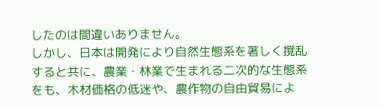したのは間違いありません。
しかし、日本は開発により自然生態系を著しく撹乱すると共に、農業・林業で生まれる二次的な生態系をも、木材価格の低迷や、農作物の自由貿易によ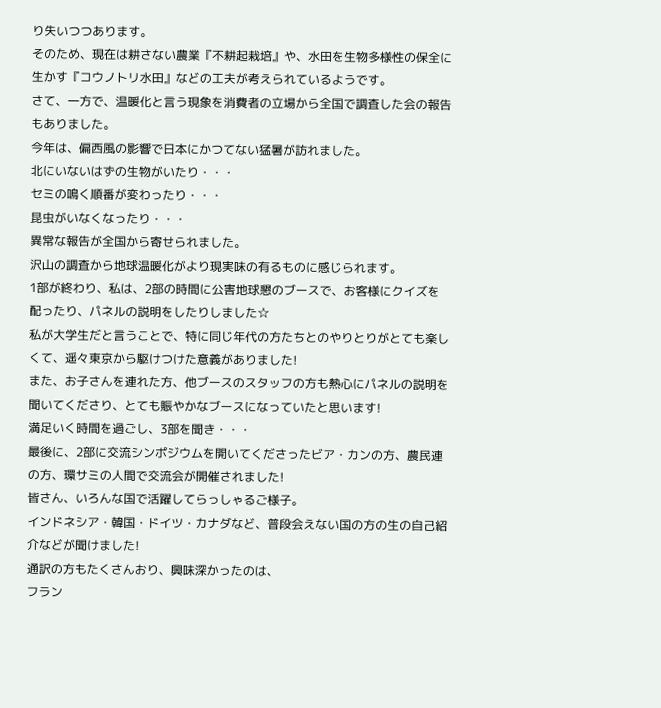り失いつつあります。
そのため、現在は耕さない農業『不耕起栽培』や、水田を生物多様性の保全に生かす『コウノトリ水田』などの工夫が考えられているようです。
さて、一方で、温暖化と言う現象を消費者の立場から全国で調査した会の報告もありました。
今年は、偏西風の影響で日本にかつてない猛暑が訪れました。
北にいないはずの生物がいたり・・・
セミの鳴く順番が変わったり・・・
昆虫がいなくなったり・・・
異常な報告が全国から寄せられました。
沢山の調査から地球温暖化がより現実味の有るものに感じられます。
1部が終わり、私は、2部の時間に公害地球懇のブースで、お客様にクイズを配ったり、パネルの説明をしたりしました☆
私が大学生だと言うことで、特に同じ年代の方たちとのやりとりがとても楽しくて、遥々東京から駆けつけた意義がありました!
また、お子さんを連れた方、他ブースのスタッフの方も熱心にパネルの説明を聞いてくださり、とても賑やかなブースになっていたと思います!
満足いく時間を過ごし、3部を聞き・・・
最後に、2部に交流シンポジウムを開いてくださったビア・カンの方、農民連の方、環サミの人間で交流会が開催されました!
皆さん、いろんな国で活躍してらっしゃるご様子。
インドネシア・韓国・ドイツ・カナダなど、普段会えない国の方の生の自己紹介などが聞けました!
通訳の方もたくさんおり、興味深かったのは、
フラン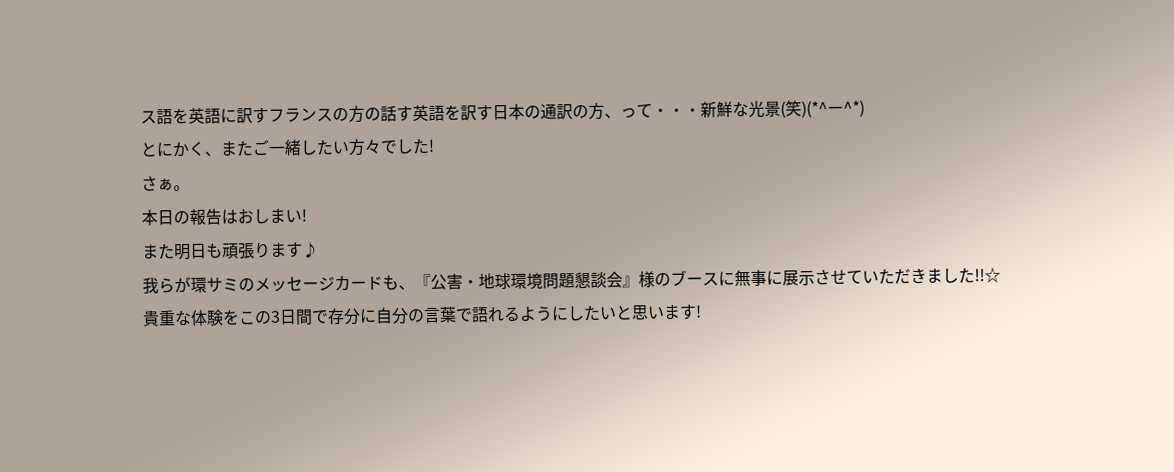ス語を英語に訳すフランスの方の話す英語を訳す日本の通訳の方、って・・・新鮮な光景(笑)(*^ー^*)
とにかく、またご一緒したい方々でした!
さぁ。
本日の報告はおしまい!
また明日も頑張ります♪
我らが環サミのメッセージカードも、『公害・地球環境問題懇談会』様のブースに無事に展示させていただきました!!☆
貴重な体験をこの3日間で存分に自分の言葉で語れるようにしたいと思います!